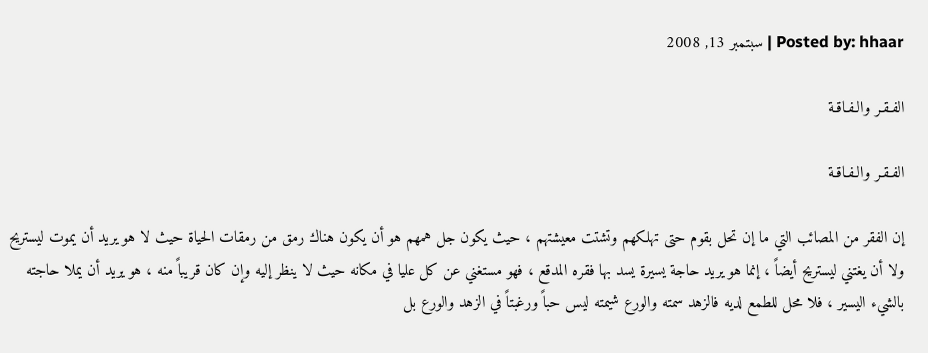Posted by: hhaar | سبتمبر 13, 2008

الفـقـر والـفـاقـة

الفـقـر والـفـاقـة

إن الفقر من المصائب التي ما إن تحل بقوم حتى تهلكهم وتشتت معيشتهم ، حيث يكون جل همهم هو أن يكون هناك رمق من رمقات الحياة حيث لا هو يريد أن يموت ليستريح ولا أن يغتني ليستريح أيضاً ، إنما هو يريد حاجة يسيرة يسد بها فقره المدقع ، فهو مستغني عن كل عليا في مكانه حيث لا ينظر إليه وإن كان قريباً منه ، هو يريد أن يملا حاجته بالشيء اليسير ، فلا محل للطمع لديه فالزهد سمته والورع شيمته ليس حباً ورغبتاً في الزهد والورع بل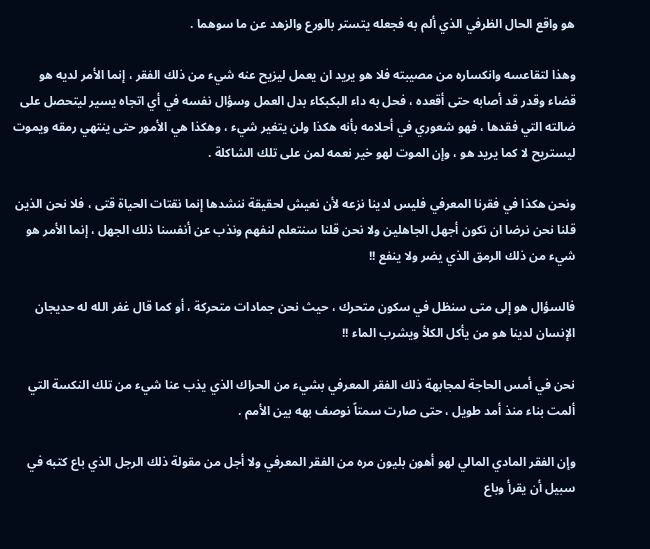هو واقع الحال الظرفي الذي ألم به فجعله يتستر بالورع والزهد عن ما سوهما .

وهذا لتقاعسه وانكساره من مصيبته فلا هو يريد ان يعمل ليزيح عنه شيء من ذلك الفقر ، إنما الأمر لديه هو قضاء وقدر قد أصابه حتى أقعده ، فحل به داء البكبكاء بدل العمل وسؤال نفسه في أي اتجاه يسير ليتحصل على ضالته التي فقدها ، فهو شعوري في أحلامه بأنه هكذا ولن يتغير شيء ، وهكذا هي الأمور حتى ينتهي رمقه ويموت ليستريح لا كما يريد هو ، وإن الموت لهو خير نعمه لمن على تلك الشاكلة .

ونحن هكذا في فقرنا المعرفي فليس لدينا نزعه لأن نعيش لحقيقة ننشدها إنما نقتات الحياة قتى ، فلا نحن الذين قلنا نحن نرضا ان نكون أجهل الجاهلين ولا نحن قلنا سنتعلم لنفهم ونذب عن أنفسنا ذلك الجهل ، إنما الأمر هو شيء من ذلك الرمق الذي يضر ولا ينفع !!

فالسؤال هو إلى متى سنظل في سكون متحرك ، حيث نحن جمادات متحركة ، أو كما قال غفر الله له حديجان الإنسان لدينا هو من يأكل الكلأ ويشرب الماء !!

نحن في أمس الحاجة لمجابهة ذلك الفقر المعرفي بشيء من الحراك الذي يذب عنا شيء من تلك النكسة التي ألمت بناء منذ أمد طويل ، حتى صارت سمتاً نوصف بهه بين الأمم .

وإن الفقر المادي المالي لهو أهون بليون مره من الفقر المعرفي ولا أجل من مقولة ذلك الرجل الذي باع كتبه في سبيل أن يقرأ وباع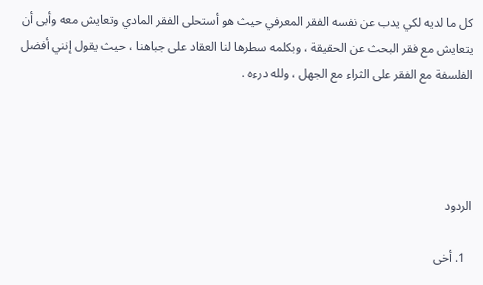كل ما لديه لكي يدب عن نفسه الفقر المعرفي حيث هو أستحلى الفقر المادي وتعايش معه وأبى أن يتعايش مع فقر البحث عن الحقيقة ، وبكلمه سطرها لنا العقاد على جباهنا ، حيث يقول إنني أفضل الفلسفة مع الفقر على الثراء مع الجهل ، ولله درءه .




الردود

  1. أخى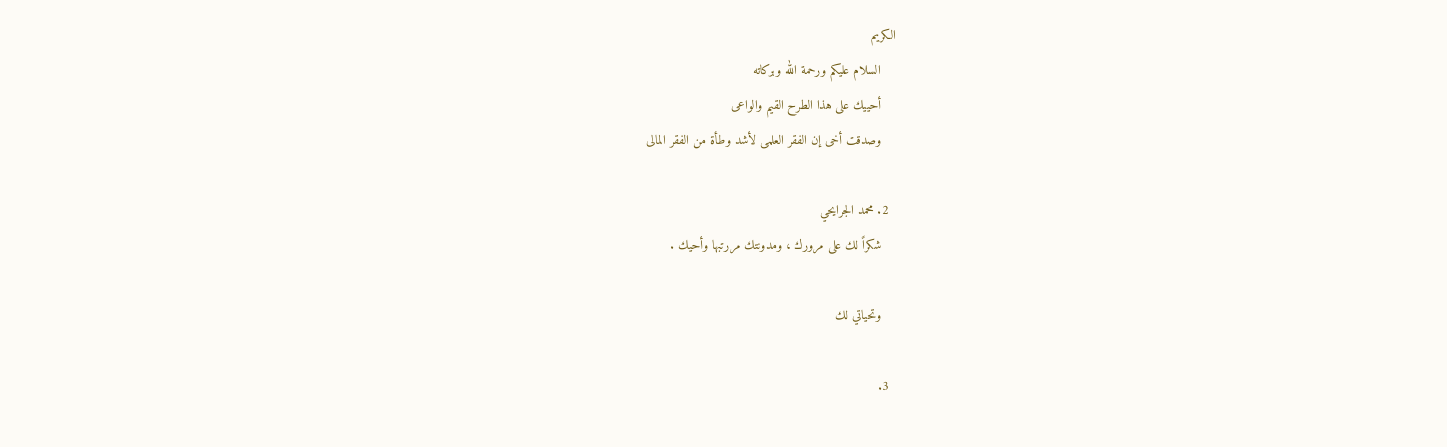الكريم
    السلام عليكم ورحمة الله وبركاته
    أحييك على هذا الطرح القيم والواعى
    وصدقت أخى إن الفقر العلمى لأشد وطأة من الفقر المالى

  2. محمد الجرايحي
    شكراً لك على مرورك ، ومدونتك مررتبها وأحيك .

    وتحياتي لك

  3.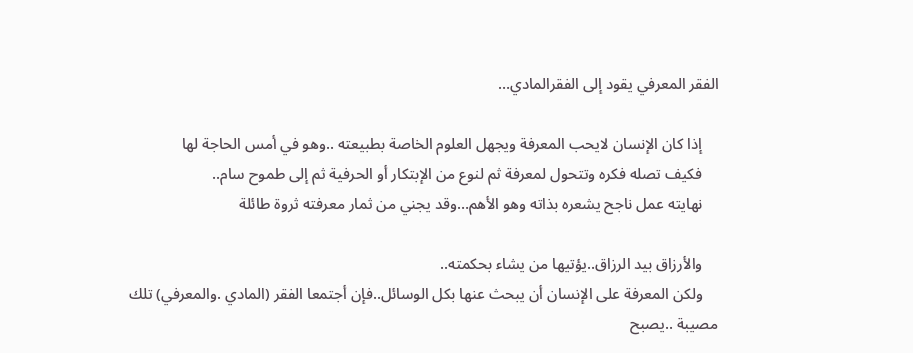الفقر المعرفي يقود إلى الفقرالمادي…

    إذا كان الإنسان لايحب المعرفة ويجهل العلوم الخاصة بطبيعته ..وهو في أمس الحاجة لها
    فكيف تصله فكره وتتحول لمعرفة ثم لنوع من الإبتكار أو الحرفية ثم إلى طموح سام..
    نهايته عمل ناجح يشعره بذاته وهو الأهم…وقد يجني من ثمار معرفته ثروة طائلة

    والأرزاق بيد الرزاق..يؤتيها من يشاء بحكمته..
    ولكن المعرفة على الإنسان أن يبحث عنها بكل الوسائل..فإن أجتمعا الفقر (المادي .والمعرفي) تلك مصيبة ..يصبح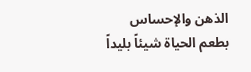الذهن والإحساس بطعم الحياة شيئاً بليداً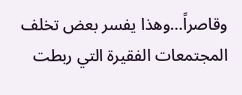وقاصراً…وهذا يفسر بعض تخلف المجتمعات الفقيرة التي ربطت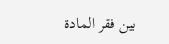بين فقر المادة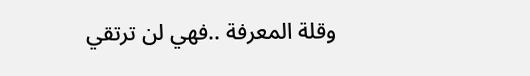وقلة المعرفة ..فهي لن ترتقي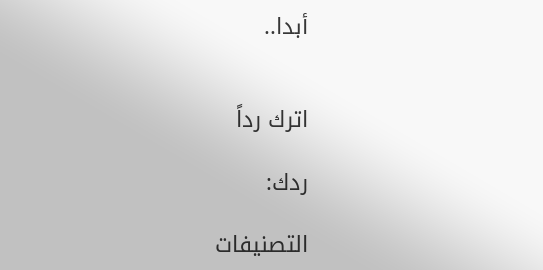أبدا..


اترك رداً

ردك:

التصنيفات